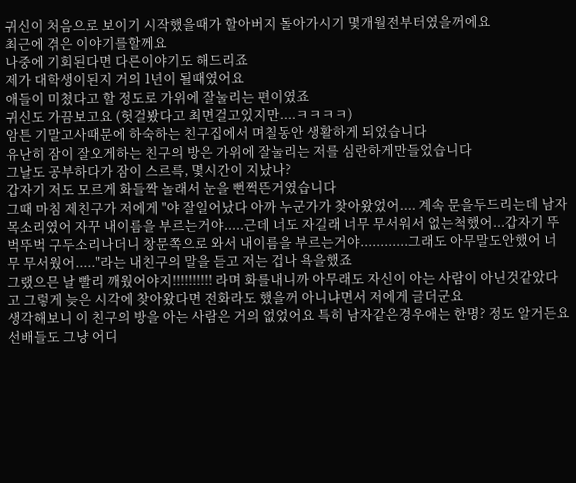귀신이 처음으로 보이기 시작했을때가 할아버지 돌아가시기 몇개월전부터였을꺼에요
최근에 겪은 이야기를할께요
나중에 기회된다면 다른이야기도 해드리죠
제가 대학생이된지 거의 1년이 될때였어요
애들이 미쳤다고 할 정도로 가위에 잘눌리는 편이였죠
귀신도 가끔보고요 (헛걸봤다고 최면걸고있지만....ㅋㅋㅋㅋ)
암튼 기말고사때문에 하숙하는 친구집에서 며칠동안 생활하게 되었습니다
유난히 잠이 잘오게하는 친구의 방은 가위에 잘눌리는 저를 심란하게만들었습니다
그날도 공부하다가 잠이 스르륵, 몇시간이 지났나?
갑자기 저도 모르게 화들짝 놀래서 눈을 뻔쩍뜬거였습니다
그때 마침 제친구가 저에게 "야 잘일어났다 아까 누군가가 찾아왔었어.... 계속 문을두드리는데 남자목소리였어 자꾸 내이름을 부르는거야.....근데 너도 자길래 너무 무서워서 없는척했어...갑자기 뚜벅뚜벅 구두소리나더니 창문쪽으로 와서 내이름을 부르는거야............그래도 아무말도안했어 너무 무서웠어....."라는 내친구의 말을 듣고 저는 겁나 욕을했죠
그랬으믄 날 빨리 깨웠어야지!!!!!!!!!! 라며 화를내니까 아무래도 자신이 아는 사람이 아닌것같았다고 그렇게 늦은 시각에 찾아왔다면 전화라도 했을꺼 아니냐면서 저에게 글더군요
생각해보니 이 친구의 방을 아는 사람은 거의 없었어요 특히 남자같은경우애는 한명? 정도 알거든요 선배들도 그냥 어디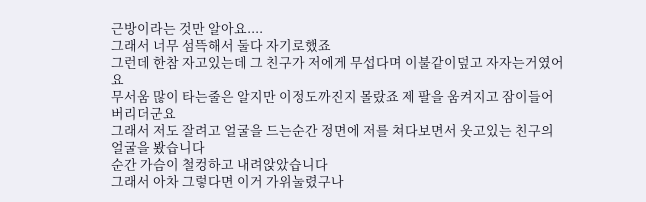근방이라는 것만 알아요....
그래서 너무 섬뜩해서 둘다 자기로했죠
그런데 한참 자고있는데 그 친구가 저에게 무섭다며 이불같이덮고 자자는거였어요
무서움 많이 타는줄은 알지만 이정도까진지 몰랐죠 제 팔을 움켜지고 잠이들어버리더군요
그래서 저도 잘려고 얼굴을 드는순간 정면에 저를 쳐다보면서 웃고있는 친구의 얼굴을 봤습니다
순간 가슴이 철컹하고 내려앉았습니다
그래서 아차 그렇다면 이거 가위눌렸구나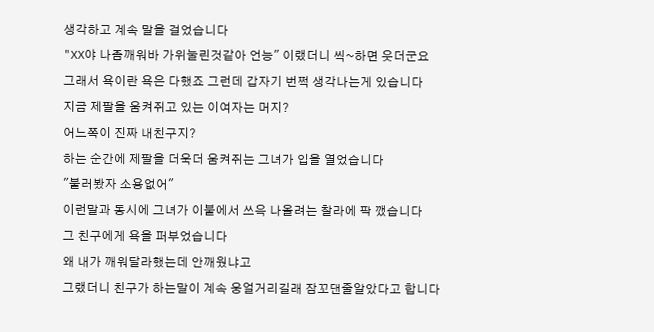생각하고 계속 말을 걸었습니다
"XX야 나좀깨워바 가위눌린것같아 언능" 이랬더니 씩~하면 웃더군요
그래서 욕이란 욕은 다했죠 그런데 갑자기 번쩍 생각나는게 있습니다
지금 제팔을 움켜쥐고 있는 이여자는 머지?
어느쪽이 진짜 내친구지?
하는 순간에 제팔을 더욱더 움켜쥐는 그녀가 입을 열었습니다
"불러봤자 소용없어"
이런말과 동시에 그녀가 이불에서 쓰윽 나올려는 찰라에 팍 깼습니다
그 친구에게 욕을 퍼부었습니다
왜 내가 깨워달라했는데 안깨웠냐고
그랬더니 친구가 하는말이 계속 웅얼거리길래 잠꼬댄줄알았다고 합니다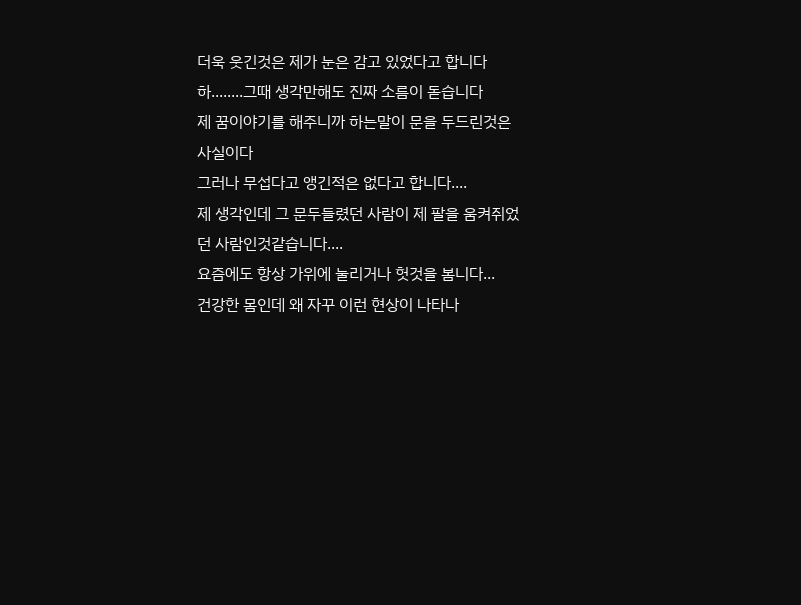더욱 웃긴것은 제가 눈은 감고 있었다고 합니다
하........그때 생각만해도 진짜 소름이 돋습니다
제 꿈이야기를 해주니까 하는말이 문을 두드린것은 사실이다
그러나 무섭다고 앵긴적은 없다고 합니다....
제 생각인데 그 문두들렸던 사람이 제 팔을 움켜쥐었던 사람인것같습니다....
요즘에도 항상 가위에 눌리거나 헛것을 봄니다...
건강한 몸인데 왜 자꾸 이런 현상이 나타나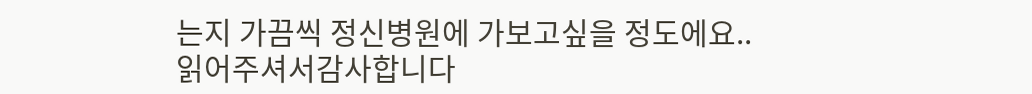는지 가끔씩 정신병원에 가보고싶을 정도에요..
읽어주셔서감사합니다